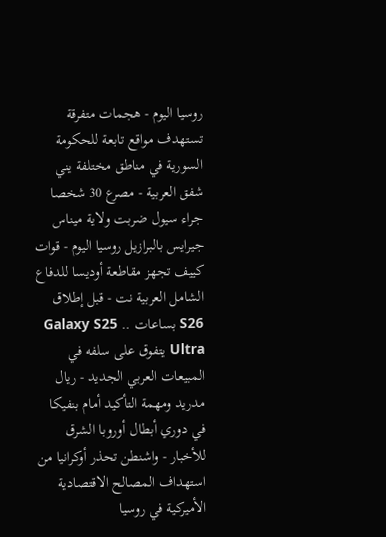روسيا اليوم - هجمات متفرقة تستهدف مواقع تابعة للحكومة السورية في مناطق مختلفة يني شفق العربية - مصرع 30 شخصا جراء سيول ضربت ولاية ميناس جيرايس بالبرازيل روسيا اليوم - قوات كييف تجهز مقاطعة أوديسا للدفاع الشامل العربية نت - قبل إطلاق S26 بساعات .. Galaxy S25 Ultra يتفوق على سلفه في المبيعات العربي الجديد - ريال مدريد ومهمة التأكيد أمام بنفيكا في دوري أبطال أوروبا الشرق للأخبار - واشنطن تحذر أوكرانيا من استهداف المصالح الاقتصادية الأميركية في روسيا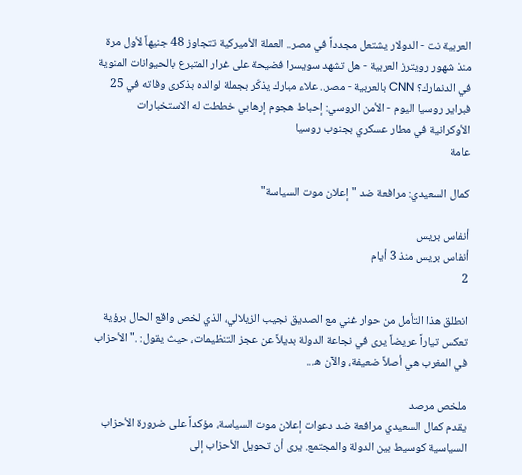العربية نت - الدولار يشتعل مجدداً في مصر.. العملة الأميركية تتجاوز 48 جنيهاً لأول مرة منذ شهور رويترز العربية - هل تشهد سويسرا فضيحة على غرار المتبرع بالحيوانات المنوية في الدنمارك؟ CNN بالعربية - مصر.. علاء مبارك يذكّر بجملة لوالده بذكرى وفاته في 25 فبراير روسيا اليوم - الأمن الروسي: إحباط هجوم إرهابي خططت له الاستخبارات الأوكرانية في مطار عسكري بجنوب روسيا
عامة

كمال السعيدي: مرافعة ضد "إعلان موت السياسة"

أنفاس بريس
أنفاس بريس منذ 3 أيام
2

انطلق هذا التأمل من حوار غني مع الصديق نجيب الزيلالي، الذي لخص واقع الحال برؤية تعكس تياراً عريضاً يرى في نجاعة الدولة بديلاً عن عجز التنظيمات، حيث يقول: ." الأحزاب في المغرب هي أصلاً ضعيفة، والآن ه...

ملخص مرصد
يقدم كمال السعيدي مرافعة ضد دعوات إعلان موت السياسة، مؤكداً على ضرورة الأحزاب السياسية كوسيط بين الدولة والمجتمع. يرى أن تحويل الأحزاب إلى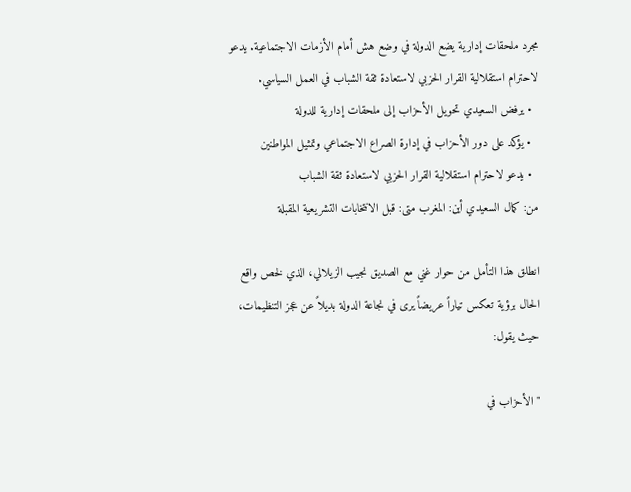مجرد ملحقات إدارية يضع الدولة في وضع هش أمام الأزمات الاجتماعية. يدعو لاحترام استقلالية القرار الحزبي لاستعادة ثقة الشباب في العمل السياسي.
  • يرفض السعيدي تحويل الأحزاب إلى ملحقات إدارية للدولة
  • يؤكد على دور الأحزاب في إدارة الصراع الاجتماعي وتمثيل المواطنين
  • يدعو لاحترام استقلالية القرار الحزبي لاستعادة ثقة الشباب
من: كمال السعيدي أين: المغرب متى: قبل الانتخابات التشريعية المقبلة

انطلق هذا التأمل من حوار غني مع الصديق نجيب الزيلالي، الذي لخص واقع الحال برؤية تعكس تياراً عريضاً يرى في نجاعة الدولة بديلاً عن عجز التنظيمات، حيث يقول:

" الأحزاب في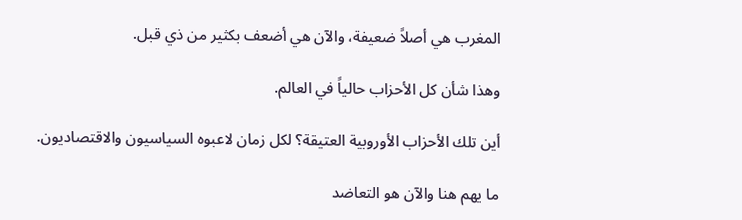المغرب هي أصلاً ضعيفة، والآن هي أضعف بكثير من ذي قبل.

وهذا شأن كل الأحزاب حالياً في العالم.

أين تلك الأحزاب الأوروبية العتيقة؟ لكل زمان لاعبوه السياسيون والاقتصاديون.

ما يهم هنا والآن هو التعاضد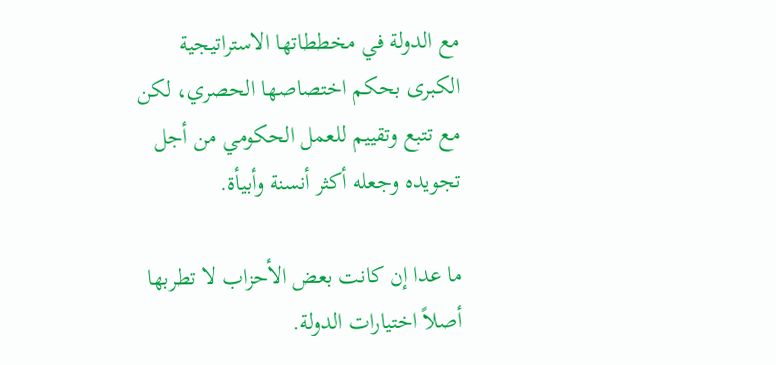مع الدولة في مخططاتها الاستراتيجية الكبرى بحكم اختصاصها الحصري، لكن مع تتبع وتقييم للعمل الحكومي من أجل تجويده وجعله أكثر أنسنة وأبيأة.

ما عدا إن كانت بعض الأحزاب لا تطربها أصلاً اختيارات الدولة.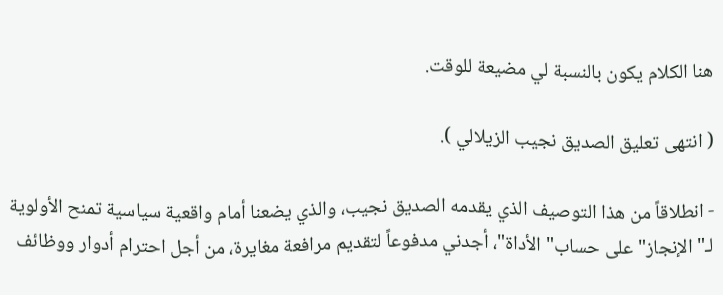هنا الكلام يكون بالنسبة لي مضيعة للوقت.

( انتهى تعليق الصديق نجيب الزيلالي ).

- انطلاقاً من هذا التوصيف الذي يقدمه الصديق نجيب، والذي يضعنا أمام واقعية سياسية تمنح الأولوية لـ" الإنجاز" على حساب" الأداة"، أجدني مدفوعاً لتقديم مرافعة مغايرة، من أجل احترام أدوار ووظائف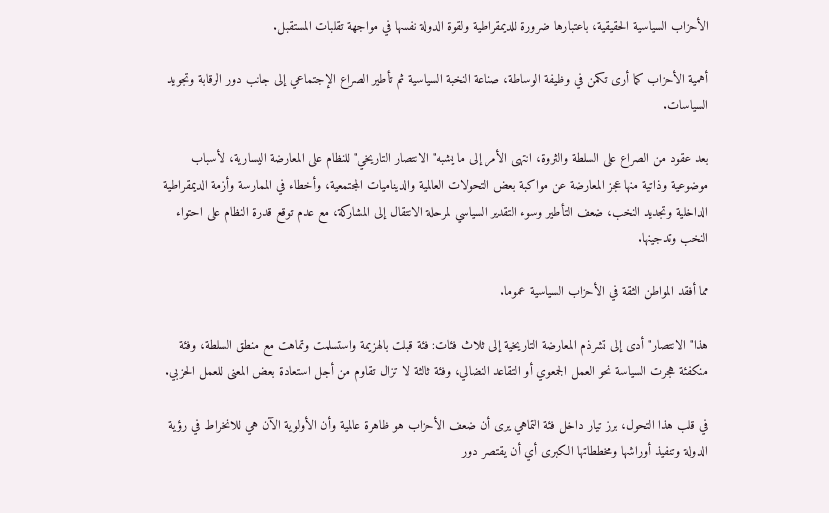الأحزاب السياسية الحقيقية، باعتبارها ضرورة للديمقراطية ولقوة الدولة نفسها في مواجهة تقلبات المستقبل.

أهمية الأحزاب كما أرى تكمن في وظيفة الوساطة، صناعة النخبة السياسية ثم تأطير الصراع الإجتماعي إلى جانب دور الرقابة وتجويد السياسات.

بعد عقود من الصراع على السلطة والثروة، انتهى الأمر إلى ما يشبه" الانتصار التاريخي" للنظام على المعارضة اليسارية، لأسباب موضوعية وذاتية منها عجز المعارضة عن مواكبة بعض التحولات العالمية والديناميات المجتمعية، وأخطاء في الممارسة وأزمة الديمقراطية الداخلية وتجديد النخب، ضعف التأطير وسوء التقدير السياسي لمرحلة الانتقال إلى المشاركة، مع عدم توقع قدرة النظام على احتواء النخب وتدجينها.

مما أفقد المواطن الثقة في الأحزاب السياسية عموما.

هذا" الانتصار" أدى إلى تشرذم المعارضة التاريخية إلى ثلاث فئات: فئة قبلت بالهزيمة واستسلمت وتماهت مع منطق السلطة، وفئة منكفئة هجرت السياسة نحو العمل الجمعوي أو التقاعد النضالي، وفئة ثالثة لا تزال تقاوم من أجل استعادة بعض المعنى للعمل الحزبي.

في قلب هذا التحول، برز تيار داخل فئة التماهي يرى أن ضعف الأحزاب هو ظاهرة عالمية وأن الأولوية الآن هي للانخراط في رؤية الدولة وتنفيذ أوراشها ومخططاتها الكبرى أي أن يقتصر دور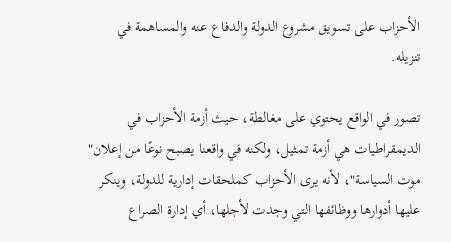الأحزاب على تسويق مشروع الدولة والدفاع عنه والمساهمة في تنزيله.

تصور في الواقع يحتوي على مغالطة، حيث أزمة الأحزاب في الديمقراطيات هي أزمة تمثيل، ولكنه في واقعنا يصبح نوعًا من إعلان" موت السياسة"، لأنه يرى الأحزاب كملحقات إدارية للدولة، وينكر عليها أدوارها ووظائفها التي وجدت لأجلها، أي إدارة الصراع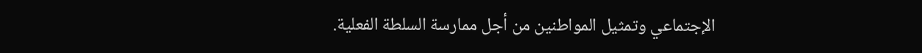الإجتماعي وتمثيل المواطنين من أجل ممارسة السلطة الفعلية.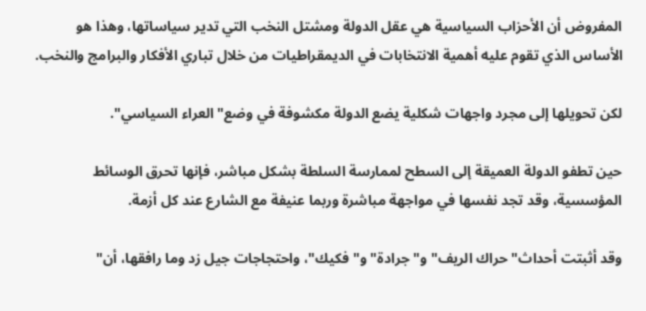المفروض أن الأحزاب السياسية هي عقل الدولة ومشتل النخب التي تدير سياساتها، وهذا هو الأساس الذي تقوم عليه أهمية الانتخابات في الديمقراطيات من خلال تباري الأفكار والبرامج والنخب.

لكن تحويلها إلى مجرد واجهات شكلية يضع الدولة مكشوفة في وضع" العراء السياسي".

حين تطفو الدولة العميقة إلى السطح لممارسة السلطة بشكل مباشر، فإنها تحرق الوسائط المؤسسية، وقد تجد نفسها في مواجهة مباشرة وربما عنيفة مع الشارع عند كل أزمة.

وقد أثبتت أحداث" حراك الريف" و" جرادة" و" فكيك"، واحتجاجات جيل زد وما رافقها، أن"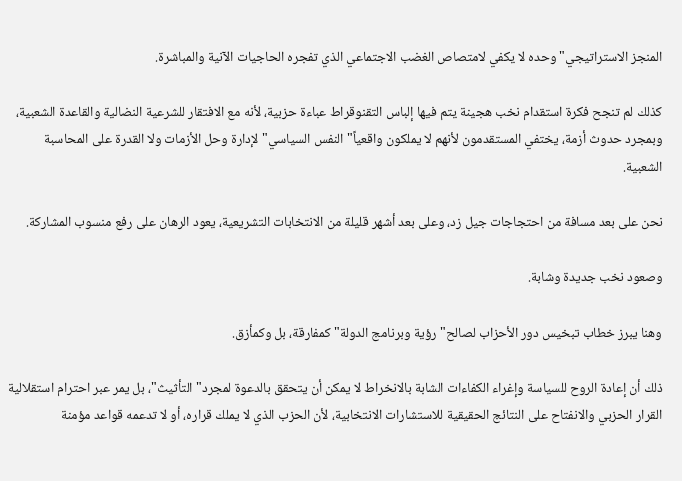المنجز الاستراتيجي" وحده لا يكفي لامتصاص الغضب الاجتماعي الذي تفجره الحاجيات الآنية والمباشرة.

كذلك لم تنجح فكرة استقدام نخب هجينة يتم فيها إلباس التقنوقراط عباءة حزبية، لأنه مع الافتقار للشرعية النضالية والقاعدة الشعبية، وبمجرد حدوث أزمة، يختفي المستقدمون لأنهم لا يملكون واقعياً" النفس السياسي" لإدارة وحل الأزمات ولا القدرة على المحاسبة الشعبية.

نحن على بعد مسافة من احتجاجات جيل زد، وعلى بعد أشهر قليلة من الانتخابات التشريعية، يعود الرهان على رفع منسوب المشاركة.

وصعود نخب جديدة وشابة.

وهنا يبرز خطاب تبخيس دور الأحزاب لصالح" رؤية وبرنامج الدولة" كمفارقة، بل وكمأزق.

ذلك أن إعادة الروح للسياسة وإغراء الكفاءات الشابة بالانخراط لا يمكن أن يتحقق بالدعوة لمجرد" التأثيث"، بل يمر عبر احترام استقلالية القرار الحزبي والانفتاح على النتائج الحقيقية للاستشارات الانتخابية، لأن الحزب الذي لا يملك قراره، أو لا تدعمه قواعد مؤمنة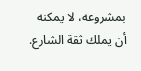بمشروعه، لا يمكنه أن يملك ثقة الشارع.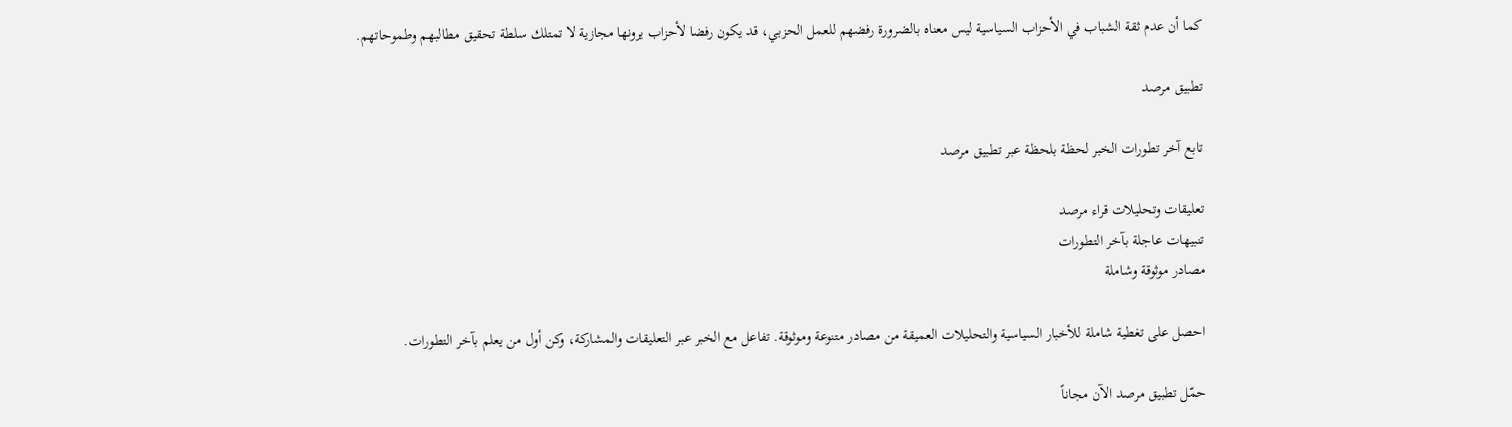كما أن عدم ثقة الشباب في الأحزاب السياسية ليس معناه بالضرورة رفضهم للعمل الحزبي، قد يكون رفضا لأحزاب يرونها مجازية لا تمتلك سلطة تحقيق مطالبهم وطموحاتهم.

تطبيق مرصد

تابع آخر تطورات الخبر لحظة بلحظة عبر تطبيق مرصد

تعليقات وتحليلات قراء مرصد
تنبيهات عاجلة بآخر التطورات
مصادر موثوقة وشاملة

احصل على تغطية شاملة للأخبار السياسية والتحليلات العميقة من مصادر متنوعة وموثوقة. تفاعل مع الخبر عبر التعليقات والمشاركة، وكن أول من يعلم بآخر التطورات.

حمّل تطبيق مرصد الآن مجاناً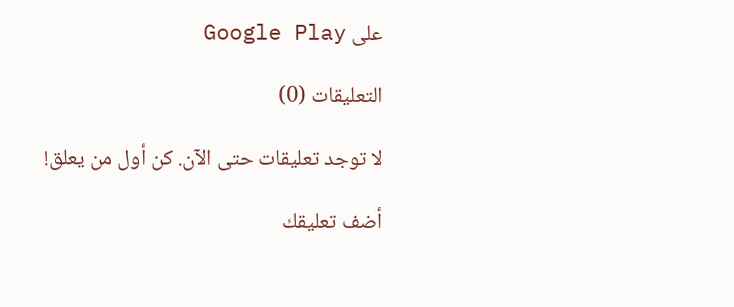على Google Play

التعليقات (0)

لا توجد تعليقات حتى الآن. كن أول من يعلق!

أضف تعليقك